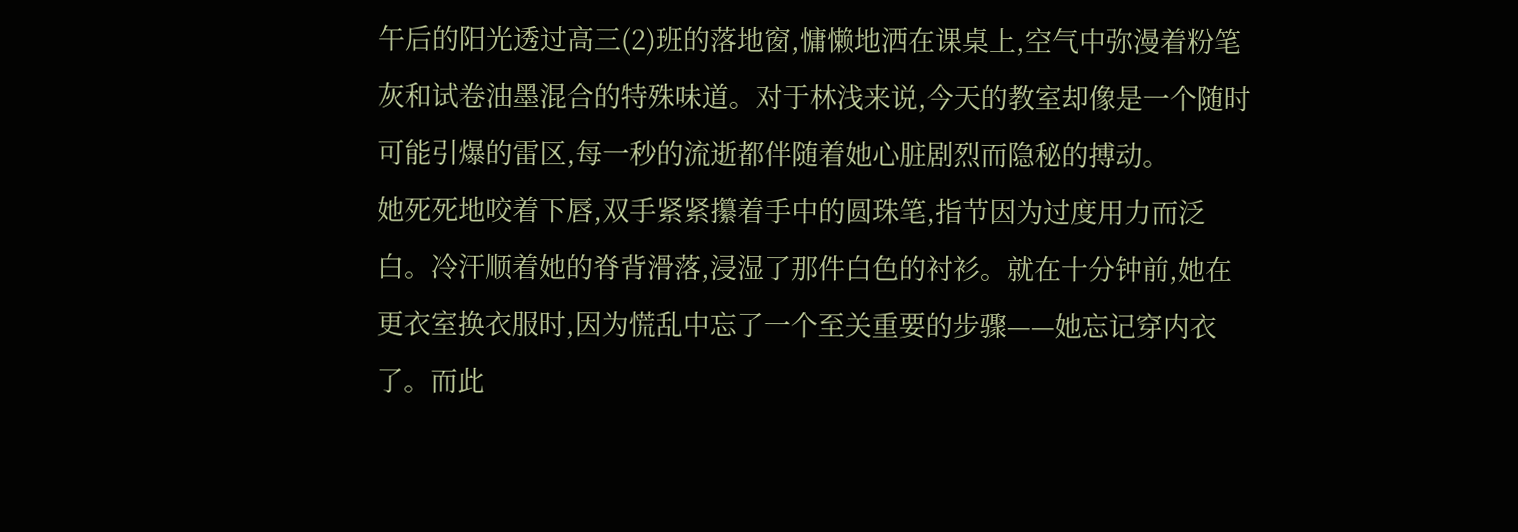午后的阳光透过高三(2)班的落地窗,慵懒地洒在课桌上,空气中弥漫着粉笔灰和试卷油墨混合的特殊味道。对于林浅来说,今天的教室却像是一个随时可能引爆的雷区,每一秒的流逝都伴随着她心脏剧烈而隐秘的搏动。
她死死地咬着下唇,双手紧紧攥着手中的圆珠笔,指节因为过度用力而泛白。冷汗顺着她的脊背滑落,浸湿了那件白色的衬衫。就在十分钟前,她在更衣室换衣服时,因为慌乱中忘了一个至关重要的步骤——她忘记穿内衣了。而此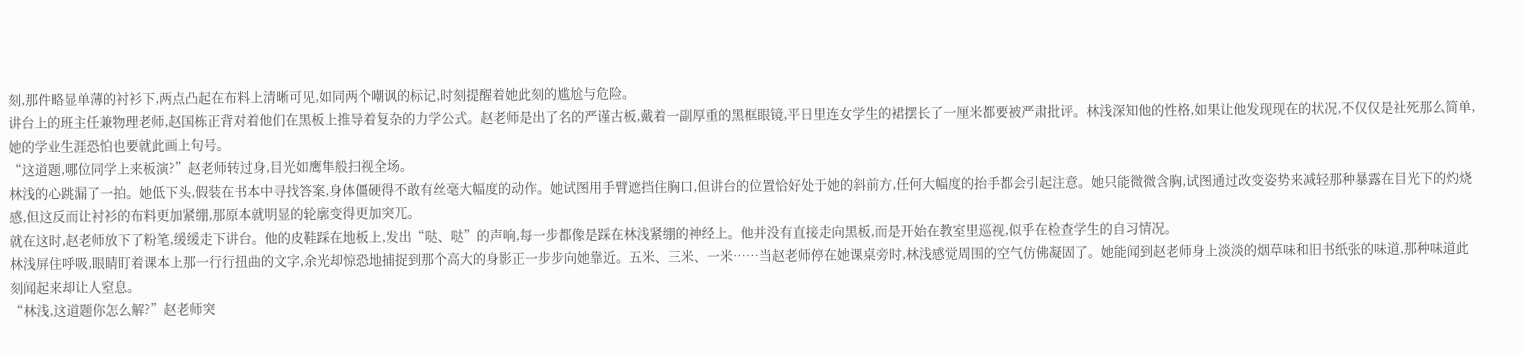刻,那件略显单薄的衬衫下,两点凸起在布料上清晰可见,如同两个嘲讽的标记,时刻提醒着她此刻的尴尬与危险。
讲台上的班主任兼物理老师,赵国栋正背对着他们在黑板上推导着复杂的力学公式。赵老师是出了名的严谨古板,戴着一副厚重的黑框眼镜,平日里连女学生的裙摆长了一厘米都要被严肃批评。林浅深知他的性格,如果让他发现现在的状况,不仅仅是社死那么简单,她的学业生涯恐怕也要就此画上句号。
“这道题,哪位同学上来板演?”赵老师转过身,目光如鹰隼般扫视全场。
林浅的心跳漏了一拍。她低下头,假装在书本中寻找答案,身体僵硬得不敢有丝毫大幅度的动作。她试图用手臂遮挡住胸口,但讲台的位置恰好处于她的斜前方,任何大幅度的抬手都会引起注意。她只能微微含胸,试图通过改变姿势来减轻那种暴露在目光下的灼烧感,但这反而让衬衫的布料更加紧绷,那原本就明显的轮廓变得更加突兀。
就在这时,赵老师放下了粉笔,缓缓走下讲台。他的皮鞋踩在地板上,发出“哒、哒”的声响,每一步都像是踩在林浅紧绷的神经上。他并没有直接走向黑板,而是开始在教室里巡视,似乎在检查学生的自习情况。
林浅屏住呼吸,眼睛盯着课本上那一行行扭曲的文字,余光却惊恐地捕捉到那个高大的身影正一步步向她靠近。五米、三米、一米……当赵老师停在她课桌旁时,林浅感觉周围的空气仿佛凝固了。她能闻到赵老师身上淡淡的烟草味和旧书纸张的味道,那种味道此刻闻起来却让人窒息。
“林浅,这道题你怎么解?”赵老师突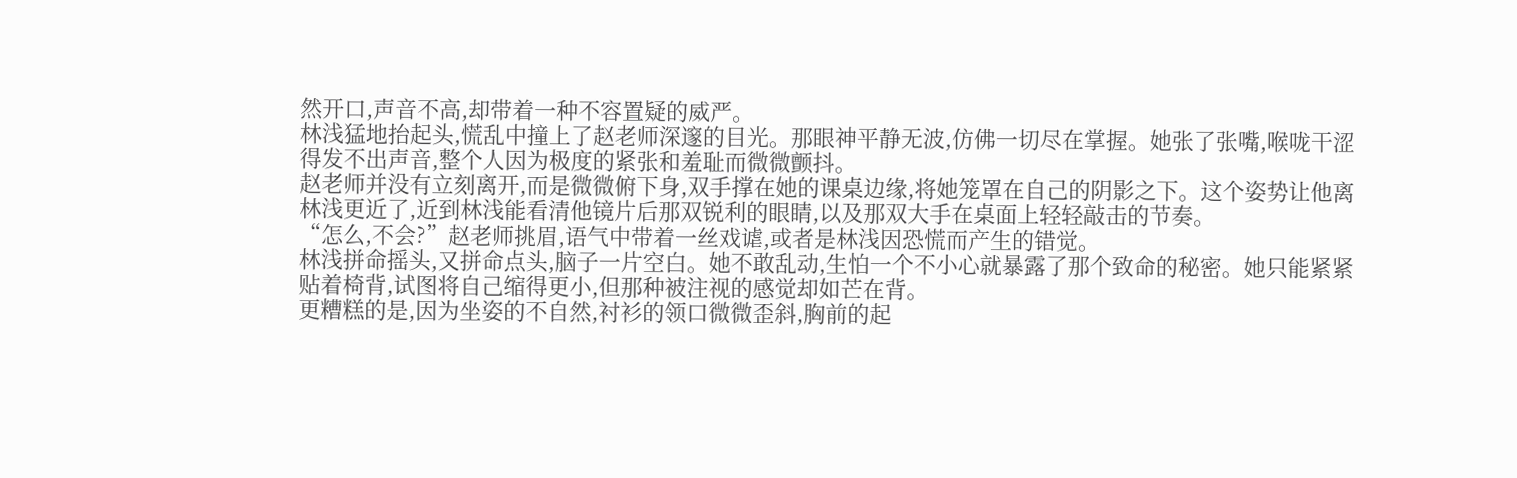然开口,声音不高,却带着一种不容置疑的威严。
林浅猛地抬起头,慌乱中撞上了赵老师深邃的目光。那眼神平静无波,仿佛一切尽在掌握。她张了张嘴,喉咙干涩得发不出声音,整个人因为极度的紧张和羞耻而微微颤抖。
赵老师并没有立刻离开,而是微微俯下身,双手撑在她的课桌边缘,将她笼罩在自己的阴影之下。这个姿势让他离林浅更近了,近到林浅能看清他镜片后那双锐利的眼睛,以及那双大手在桌面上轻轻敲击的节奏。
“怎么,不会?”赵老师挑眉,语气中带着一丝戏谑,或者是林浅因恐慌而产生的错觉。
林浅拼命摇头,又拼命点头,脑子一片空白。她不敢乱动,生怕一个不小心就暴露了那个致命的秘密。她只能紧紧贴着椅背,试图将自己缩得更小,但那种被注视的感觉却如芒在背。
更糟糕的是,因为坐姿的不自然,衬衫的领口微微歪斜,胸前的起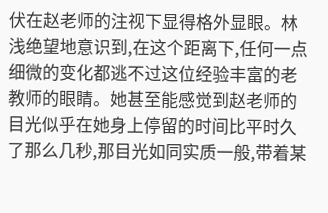伏在赵老师的注视下显得格外显眼。林浅绝望地意识到,在这个距离下,任何一点细微的变化都逃不过这位经验丰富的老教师的眼睛。她甚至能感觉到赵老师的目光似乎在她身上停留的时间比平时久了那么几秒,那目光如同实质一般,带着某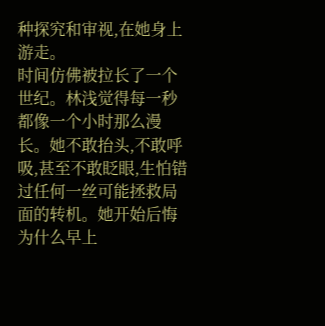种探究和审视,在她身上游走。
时间仿佛被拉长了一个世纪。林浅觉得每一秒都像一个小时那么漫长。她不敢抬头,不敢呼吸,甚至不敢眨眼,生怕错过任何一丝可能拯救局面的转机。她开始后悔为什么早上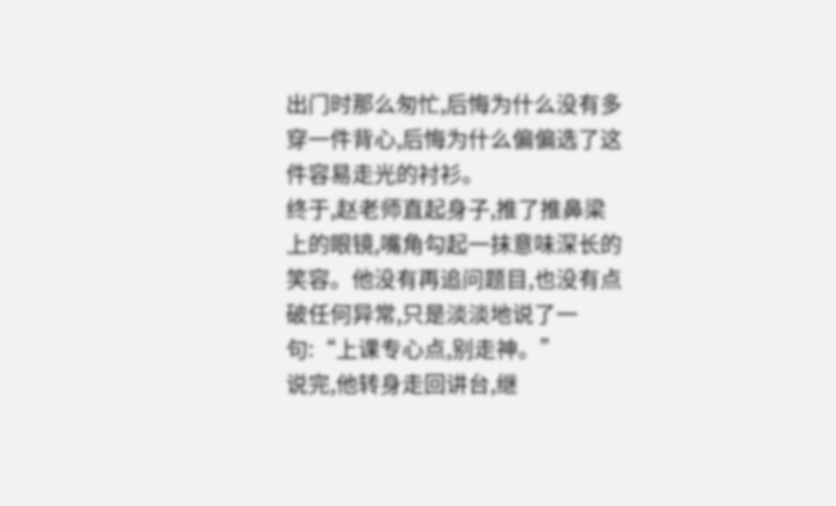出门时那么匆忙,后悔为什么没有多穿一件背心,后悔为什么偏偏选了这件容易走光的衬衫。
终于,赵老师直起身子,推了推鼻梁上的眼镜,嘴角勾起一抹意味深长的笑容。他没有再追问题目,也没有点破任何异常,只是淡淡地说了一句:“上课专心点,别走神。”
说完,他转身走回讲台,继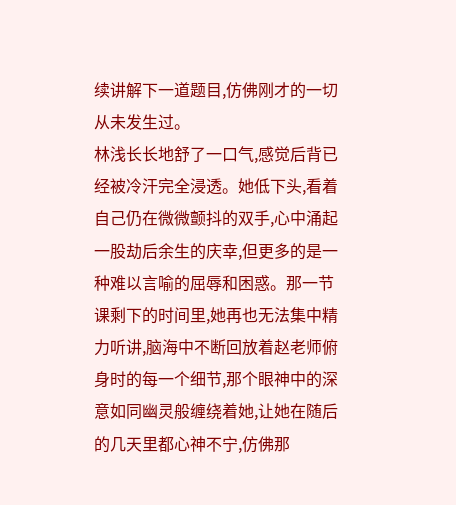续讲解下一道题目,仿佛刚才的一切从未发生过。
林浅长长地舒了一口气,感觉后背已经被冷汗完全浸透。她低下头,看着自己仍在微微颤抖的双手,心中涌起一股劫后余生的庆幸,但更多的是一种难以言喻的屈辱和困惑。那一节课剩下的时间里,她再也无法集中精力听讲,脑海中不断回放着赵老师俯身时的每一个细节,那个眼神中的深意如同幽灵般缠绕着她,让她在随后的几天里都心神不宁,仿佛那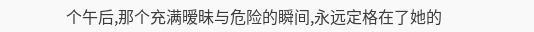个午后,那个充满暧昧与危险的瞬间,永远定格在了她的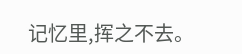记忆里,挥之不去。